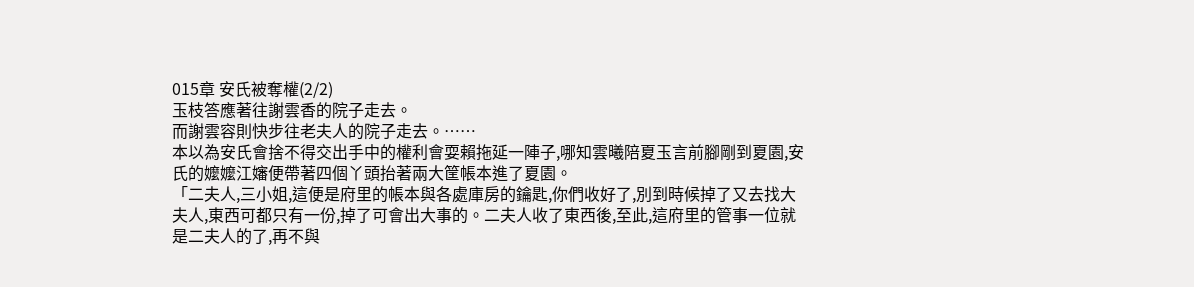015章 安氏被奪權(2/2)
玉枝答應著往謝雲香的院子走去。
而謝雲容則快步往老夫人的院子走去。……
本以為安氏會捨不得交出手中的權利會耍賴拖延一陣子,哪知雲曦陪夏玉言前腳剛到夏園,安氏的嬤嬤江嬸便帶著四個丫頭抬著兩大筐帳本進了夏園。
「二夫人,三小姐,這便是府里的帳本與各處庫房的鑰匙,你們收好了,別到時候掉了又去找大夫人,東西可都只有一份,掉了可會出大事的。二夫人收了東西後,至此,這府里的管事一位就是二夫人的了,再不與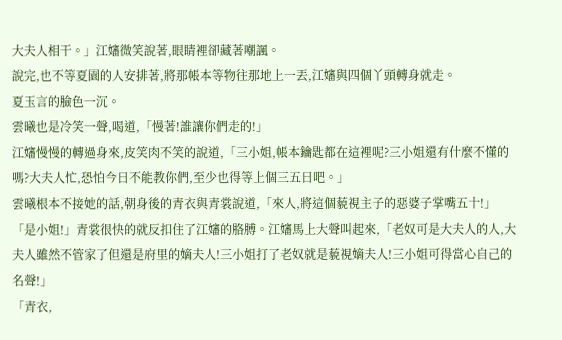大夫人相干。」江嬸微笑說著,眼睛裡卻藏著嘲諷。
說完,也不等夏園的人安排著,將那帳本等物往那地上一丟,江嬸與四個丫頭轉身就走。
夏玉言的臉色一沉。
雲曦也是冷笑一聲,喝道,「慢著!誰讓你們走的!」
江嬸慢慢的轉過身來,皮笑肉不笑的說道,「三小姐,帳本鑰匙都在這裡呢?三小姐還有什麼不懂的嗎?大夫人忙,恐怕今日不能教你們,至少也得等上個三五日吧。」
雲曦根本不接她的話,朝身後的青衣與青裳說道,「來人,將這個藐視主子的惡婆子掌嘴五十!」
「是小姐!」青裳很快的就反扣住了江嬸的胳膊。江嬸馬上大聲叫起來,「老奴可是大夫人的人,大夫人雖然不管家了但還是府里的嫡夫人!三小姐打了老奴就是藐視嫡夫人!三小姐可得當心自己的名聲!」
「青衣,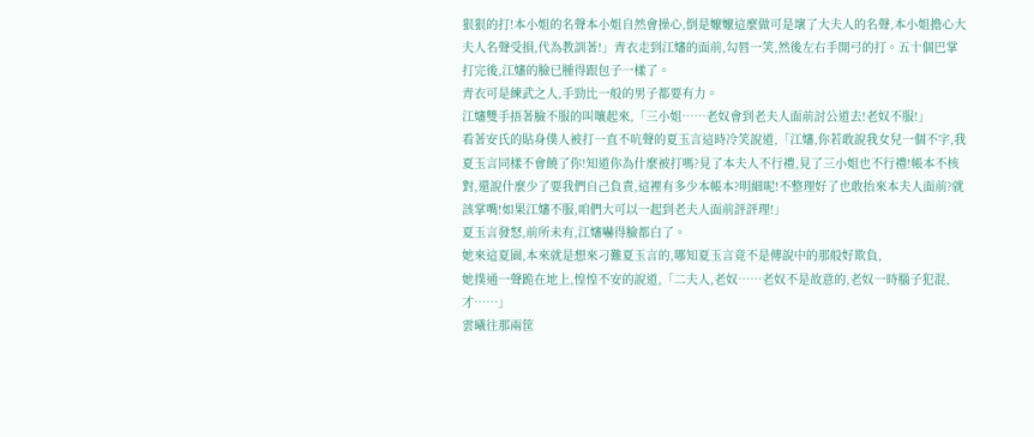狠狠的打!本小姐的名聲本小姐自然會操心,倒是嬤嬤這麼做可是壞了大夫人的名聲,本小姐擔心大夫人名聲受損,代為教訓著!」青衣走到江嬸的面前,勾唇一笑,然後左右手開弓的打。五十個巴掌打完後,江嬸的臉已腫得跟包子一樣了。
青衣可是練武之人,手勁比一般的男子都要有力。
江嬸雙手捂著臉不服的叫嚷起來,「三小姐……老奴會到老夫人面前討公道去!老奴不服!」
看著安氏的貼身僕人被打一直不吭聲的夏玉言這時冷笑說道,「江嬸,你若敢說我女兒一個不字,我夏玉言同樣不會饒了你!知道你為什麼被打嗎?見了本夫人不行禮,見了三小姐也不行禮!帳本不核對,還說什麼少了要我們自己負責,這裡有多少本帳本?明細呢!不整理好了也敢抬來本夫人面前?就該掌嘴!如果江嬸不服,咱們大可以一起到老夫人面前評評理!」
夏玉言發怒,前所未有,江嬸嚇得臉都白了。
她來這夏園,本來就是想來刁難夏玉言的,哪知夏玉言竟不是傳說中的那般好欺負,
她撲通一聲跪在地上,惶惶不安的說道,「二夫人,老奴……老奴不是故意的,老奴一時腦子犯混,才……」
雲曦往那兩筐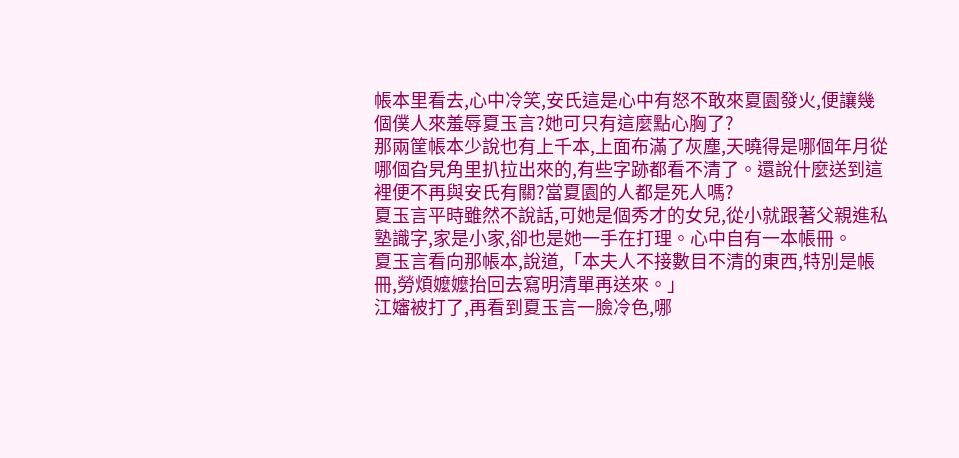帳本里看去,心中冷笑,安氏這是心中有怒不敢來夏園發火,便讓幾個僕人來羞辱夏玉言?她可只有這麼點心胸了?
那兩筐帳本少說也有上千本,上面布滿了灰塵,天曉得是哪個年月從哪個旮旯角里扒拉出來的,有些字跡都看不清了。還說什麼送到這裡便不再與安氏有關?當夏園的人都是死人嗎?
夏玉言平時雖然不說話,可她是個秀才的女兒,從小就跟著父親進私塾識字,家是小家,卻也是她一手在打理。心中自有一本帳冊。
夏玉言看向那帳本,說道,「本夫人不接數目不清的東西,特別是帳冊,勞煩嬤嬤抬回去寫明清單再送來。」
江嬸被打了,再看到夏玉言一臉冷色,哪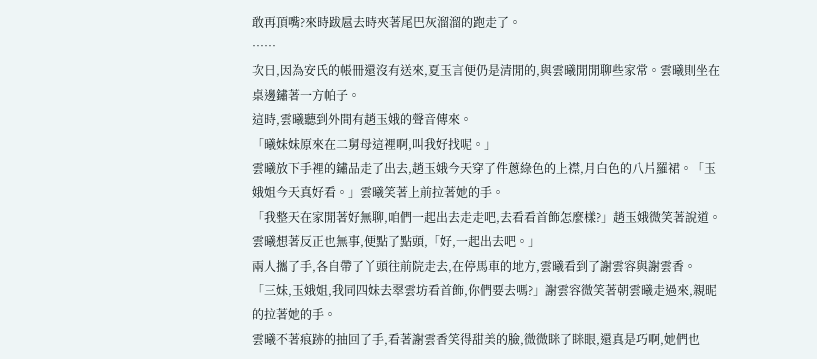敢再頂嘴?來時跋扈去時夾著尾巴灰溜溜的跑走了。
……
次日,因為安氏的帳冊還沒有送來,夏玉言便仍是清閒的,與雲曦閒閒聊些家常。雲曦則坐在桌邊鏽著一方帕子。
這時,雲曦聽到外間有趙玉娥的聲音傳來。
「曦妹妹原來在二舅母這裡啊,叫我好找呢。」
雲曦放下手裡的鏽品走了出去,趙玉娥今天穿了件蔥綠色的上襟,月白色的八片羅裙。「玉娥姐今天真好看。」雲曦笑著上前拉著她的手。
「我整天在家閒著好無聊,咱們一起出去走走吧,去看看首飾怎麼樣?」趙玉娥微笑著說道。
雲曦想著反正也無事,便點了點頭,「好,一起出去吧。」
兩人攜了手,各自帶了丫頭往前院走去,在停馬車的地方,雲曦看到了謝雲容與謝雲香。
「三妹,玉娥姐,我同四妹去翠雲坊看首飾,你們要去嗎?」謝雲容微笑著朝雲曦走過來,親昵的拉著她的手。
雲曦不著痕跡的抽回了手,看著謝雲香笑得甜美的臉,微微眯了眯眼,還真是巧啊,她們也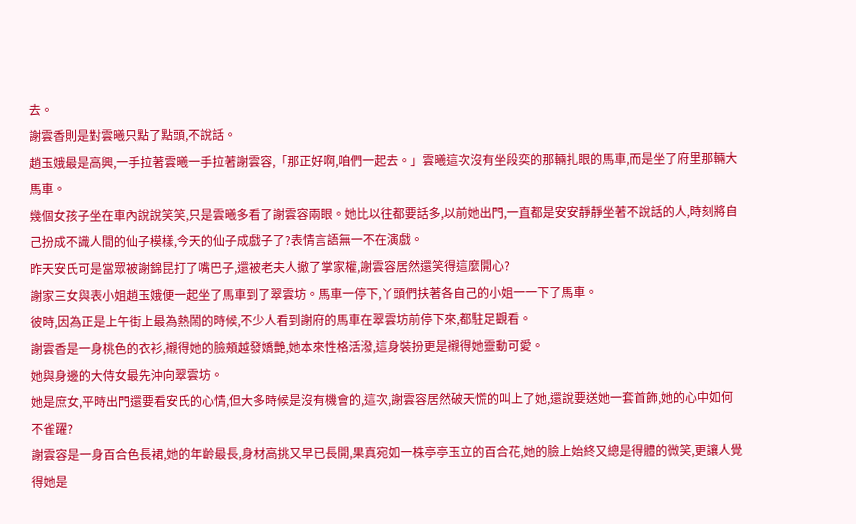去。
謝雲香則是對雲曦只點了點頭,不說話。
趙玉娥最是高興,一手拉著雲曦一手拉著謝雲容,「那正好啊,咱們一起去。」雲曦這次沒有坐段奕的那輛扎眼的馬車,而是坐了府里那輛大馬車。
幾個女孩子坐在車內說說笑笑,只是雲曦多看了謝雲容兩眼。她比以往都要話多,以前她出門,一直都是安安靜靜坐著不說話的人,時刻將自己扮成不識人間的仙子模樣,今天的仙子成戲子了?表情言語無一不在演戲。
昨天安氏可是當眾被謝錦昆打了嘴巴子,還被老夫人撤了掌家權,謝雲容居然還笑得這麼開心?
謝家三女與表小姐趙玉娥便一起坐了馬車到了翠雲坊。馬車一停下,丫頭們扶著各自己的小姐一一下了馬車。
彼時,因為正是上午街上最為熱鬧的時候,不少人看到謝府的馬車在翠雲坊前停下來,都駐足觀看。
謝雲香是一身桃色的衣衫,襯得她的臉頰越發嬌艷,她本來性格活潑,這身裝扮更是襯得她靈動可愛。
她與身邊的大侍女最先沖向翠雲坊。
她是庶女,平時出門還要看安氏的心情,但大多時候是沒有機會的,這次,謝雲容居然破天慌的叫上了她,還說要送她一套首飾,她的心中如何不雀躍?
謝雲容是一身百合色長裙,她的年齡最長,身材高挑又早已長開,果真宛如一株亭亭玉立的百合花,她的臉上始終又總是得體的微笑,更讓人覺得她是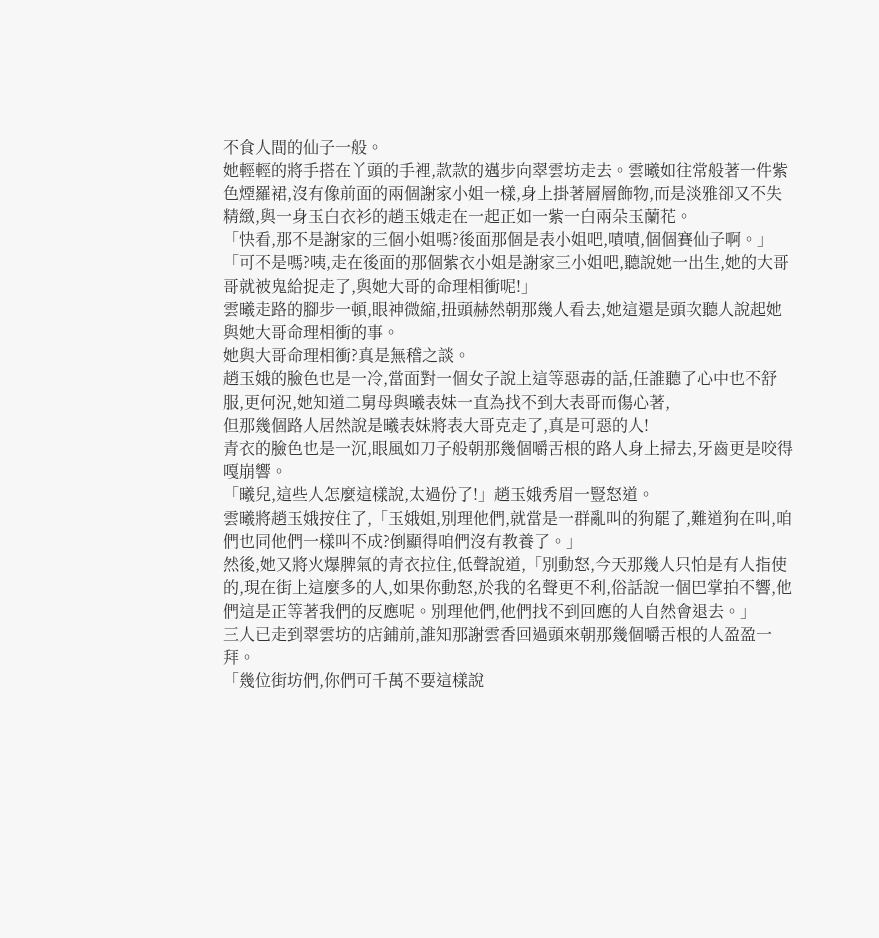不食人間的仙子一般。
她輕輕的將手搭在丫頭的手裡,款款的邁步向翠雲坊走去。雲曦如往常般著一件紫色煙羅裙,沒有像前面的兩個謝家小姐一樣,身上掛著層層飾物,而是淡雅卻又不失精緻,與一身玉白衣衫的趙玉娥走在一起正如一紫一白兩朵玉蘭花。
「快看,那不是謝家的三個小姐嗎?後面那個是表小姐吧,嘖嘖,個個賽仙子啊。」
「可不是嗎?咦,走在後面的那個紫衣小姐是謝家三小姐吧,聽說她一出生,她的大哥哥就被鬼給捉走了,與她大哥的命理相衝呢!」
雲曦走路的腳步一頓,眼神微縮,扭頭赫然朝那幾人看去,她這還是頭次聽人說起她與她大哥命理相衝的事。
她與大哥命理相衝?真是無稽之談。
趙玉娥的臉色也是一冷,當面對一個女子說上這等惡毒的話,任誰聽了心中也不舒服,更何況,她知道二舅母與曦表妹一直為找不到大表哥而傷心著,
但那幾個路人居然說是曦表妹將表大哥克走了,真是可惡的人!
青衣的臉色也是一沉,眼風如刀子般朝那幾個嚼舌根的路人身上掃去,牙齒更是咬得嘎崩響。
「曦兒,這些人怎麼這樣說,太過份了!」趙玉娥秀眉一豎怒道。
雲曦將趙玉娥按住了,「玉娥姐,別理他們,就當是一群亂叫的狗罷了,難道狗在叫,咱們也同他們一樣叫不成?倒顯得咱們沒有教養了。」
然後,她又將火爆脾氣的青衣拉住,低聲說道,「別動怒,今天那幾人只怕是有人指使的,現在街上這麼多的人,如果你動怒,於我的名聲更不利,俗話說一個巴掌拍不響,他們這是正等著我們的反應呢。別理他們,他們找不到回應的人自然會退去。」
三人已走到翠雲坊的店鋪前,誰知那謝雲香回過頭來朝那幾個嚼舌根的人盈盈一拜。
「幾位街坊們,你們可千萬不要這樣說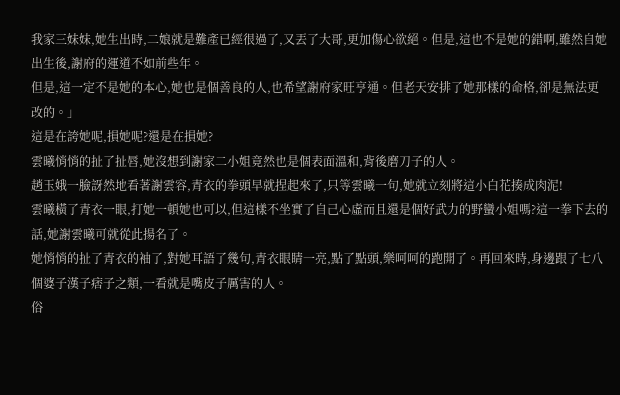我家三妹妹,她生出時,二娘就是難產已經很過了,又丟了大哥,更加傷心欲絕。但是,這也不是她的錯啊,雖然自她出生後,謝府的運道不如前些年。
但是,這一定不是她的本心,她也是個善良的人,也希望謝府家旺亨通。但老天安排了她那樣的命格,卻是無法更改的。」
這是在誇她呢,損她呢?還是在損她?
雲曦悄悄的扯了扯唇,她沒想到謝家二小姐竟然也是個表面溫和,背後磨刀子的人。
趙玉娥一臉訝然地看著謝雲容,青衣的拳頭早就捏起來了,只等雲曦一句,她就立刻將這小白花揍成肉泥!
雲曦橫了青衣一眼,打她一頓她也可以,但這樣不坐實了自己心虛而且還是個好武力的野蠻小姐嗎?這一拳下去的話,她謝雲曦可就從此揚名了。
她悄悄的扯了青衣的袖了,對她耳語了幾句,青衣眼睛一亮,點了點頭,樂呵呵的跑開了。再回來時,身邊跟了七八個婆子漢子痞子之類,一看就是嘴皮子厲害的人。
俗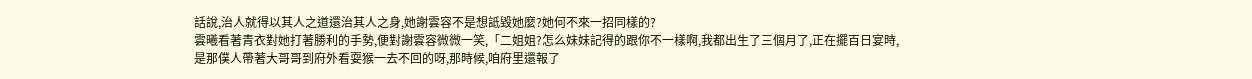話說,治人就得以其人之道還治其人之身,她謝雲容不是想詆毀她麼?她何不來一招同樣的?
雲曦看著青衣對她打著勝利的手勢,便對謝雲容微微一笑,「二姐姐?怎么妹妹記得的跟你不一樣啊,我都出生了三個月了,正在擺百日宴時,是那僕人帶著大哥哥到府外看耍猴一去不回的呀,那時候,咱府里還報了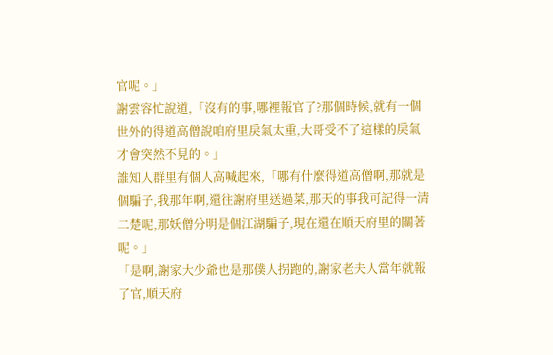官呢。」
謝雲容忙說道,「沒有的事,哪裡報官了?那個時候,就有一個世外的得道高僧說咱府里戾氣太重,大哥受不了這樣的戾氣才會突然不見的。」
誰知人群里有個人高喊起來,「哪有什麼得道高僧啊,那就是個騙子,我那年啊,還往謝府里送過菜,那天的事我可記得一清二楚呢,那妖僧分明是個江湖騙子,現在還在順天府里的關著呢。」
「是啊,謝家大少爺也是那僕人拐跑的,謝家老夫人當年就報了官,順天府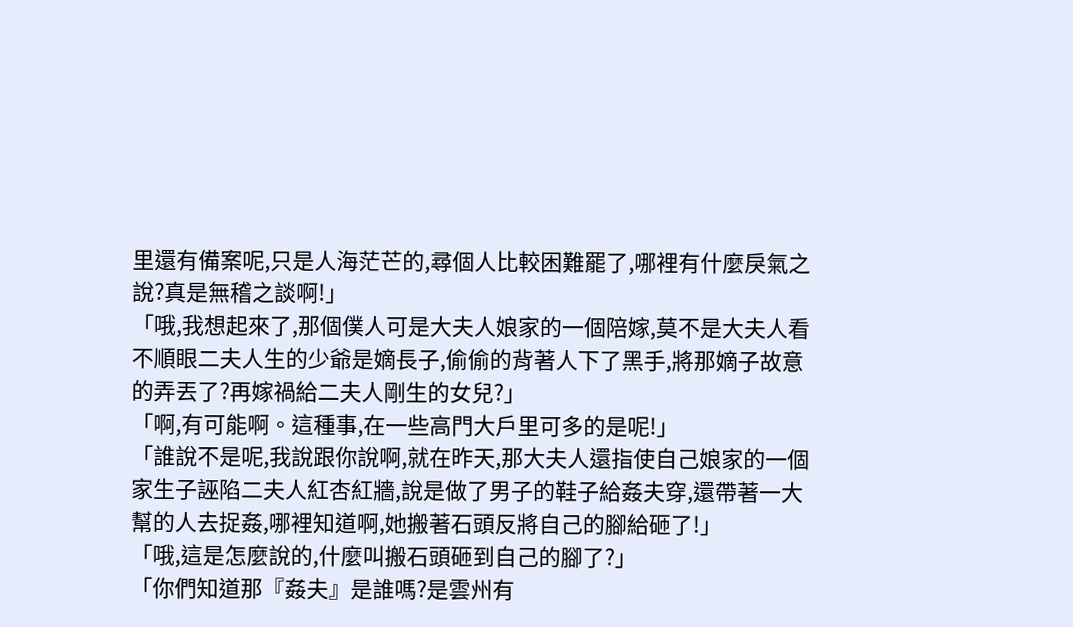里還有備案呢,只是人海茫芒的,尋個人比較困難罷了,哪裡有什麼戾氣之說?真是無稽之談啊!」
「哦,我想起來了,那個僕人可是大夫人娘家的一個陪嫁,莫不是大夫人看不順眼二夫人生的少爺是嫡長子,偷偷的背著人下了黑手,將那嫡子故意的弄丟了?再嫁禍給二夫人剛生的女兒?」
「啊,有可能啊。這種事,在一些高門大戶里可多的是呢!」
「誰說不是呢,我說跟你說啊,就在昨天,那大夫人還指使自己娘家的一個家生子誣陷二夫人紅杏紅牆,說是做了男子的鞋子給姦夫穿,還帶著一大幫的人去捉姦,哪裡知道啊,她搬著石頭反將自己的腳給砸了!」
「哦,這是怎麼說的,什麼叫搬石頭砸到自己的腳了?」
「你們知道那『姦夫』是誰嗎?是雲州有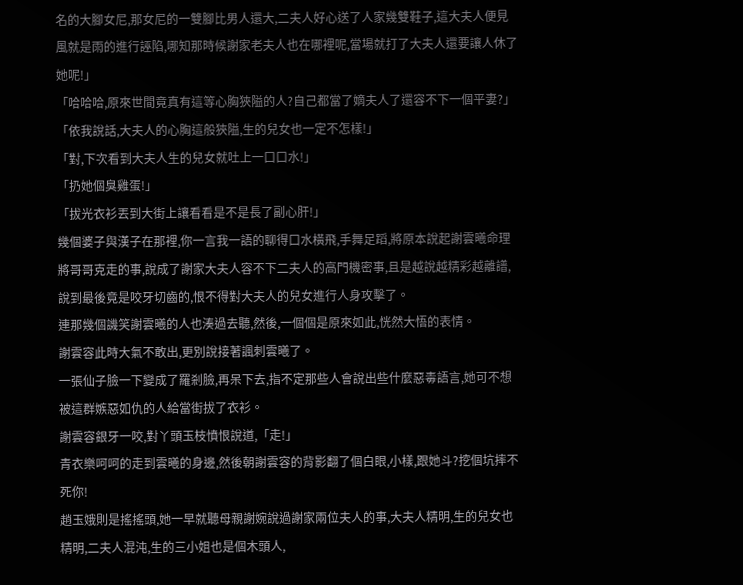名的大腳女尼,那女尼的一雙腳比男人還大,二夫人好心送了人家幾雙鞋子,這大夫人便見風就是雨的進行誣陷,哪知那時候謝家老夫人也在哪裡呢,當場就打了大夫人還要讓人休了她呢!」
「哈哈哈,原來世間竟真有這等心胸狹隘的人?自己都當了嫡夫人了還容不下一個平妻?」
「依我說話,大夫人的心胸這般狹隘,生的兒女也一定不怎樣!」
「對,下次看到大夫人生的兒女就吐上一口口水!」
「扔她個臭雞蛋!」
「拔光衣衫丟到大街上讓看看是不是長了副心肝!」
幾個婆子與漢子在那裡,你一言我一語的聊得口水橫飛,手舞足蹈,將原本說起謝雲曦命理將哥哥克走的事,說成了謝家大夫人容不下二夫人的高門機密事,且是越說越精彩越離譜,說到最後竟是咬牙切齒的,恨不得對大夫人的兒女進行人身攻擊了。
連那幾個譏笑謝雲曦的人也湊過去聽,然後,一個個是原來如此,恍然大悟的表情。
謝雲容此時大氣不敢出,更別說接著諷刺雲曦了。
一張仙子臉一下變成了羅剎臉,再呆下去,指不定那些人會說出些什麼惡毒語言,她可不想被這群嫉惡如仇的人給當街拔了衣衫。
謝雲容銀牙一咬,對丫頭玉枝憤恨說道,「走!」
青衣樂呵呵的走到雲曦的身邊,然後朝謝雲容的背影翻了個白眼,小樣,跟她斗?挖個坑摔不死你!
趙玉娥則是搖搖頭,她一早就聽母親謝婉說過謝家兩位夫人的事,大夫人精明,生的兒女也精明,二夫人混沌,生的三小姐也是個木頭人,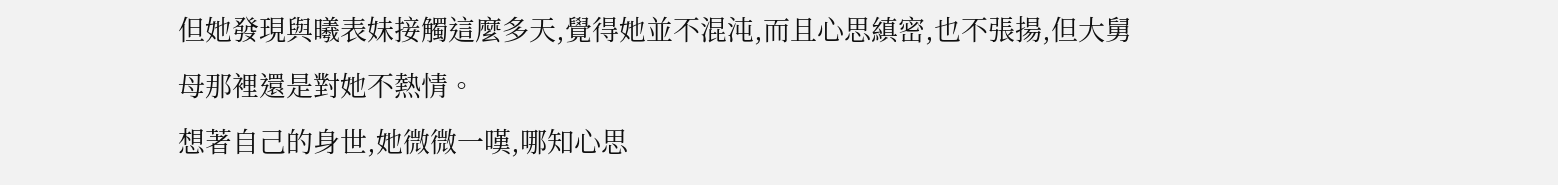但她發現與曦表妹接觸這麼多天,覺得她並不混沌,而且心思縝密,也不張揚,但大舅母那裡還是對她不熱情。
想著自己的身世,她微微一嘆,哪知心思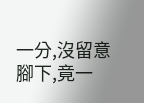一分,沒留意腳下,竟一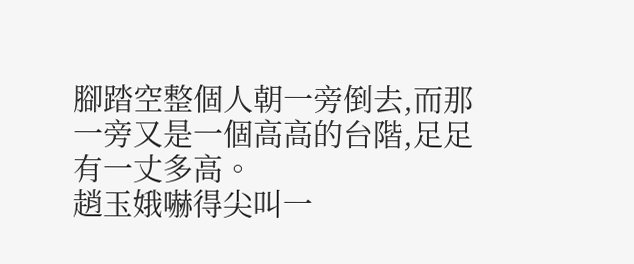腳踏空整個人朝一旁倒去,而那一旁又是一個高高的台階,足足有一丈多高。
趙玉娥嚇得尖叫一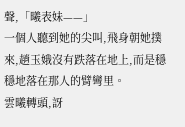聲,「曦表妹——」
一個人聽到她的尖叫,飛身朝她撲來,趙玉娥沒有跌落在地上,而是穩穩地落在那人的臂彎里。
雲曦轉頭,訝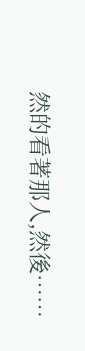然的看著那人,然後……